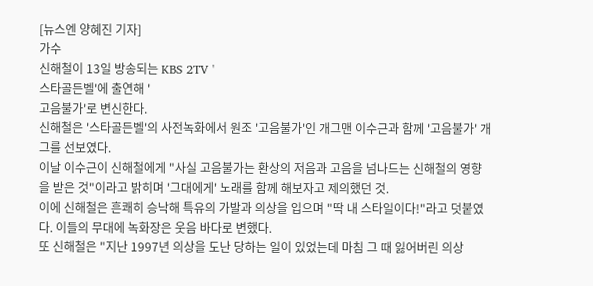[뉴스엔 양혜진 기자]
가수
신해철이 13일 방송되는 KBS 2TV '
스타골든벨'에 출연해 '
고음불가'로 변신한다.
신해철은 '스타골든벨'의 사전녹화에서 원조 '고음불가'인 개그맨 이수근과 함께 '고음불가' 개그를 선보였다.
이날 이수근이 신해철에게 "사실 고음불가는 환상의 저음과 고음을 넘나드는 신해철의 영향을 받은 것"이라고 밝히며 '그대에게' 노래를 함께 해보자고 제의했던 것.
이에 신해철은 흔쾌히 승낙해 특유의 가발과 의상을 입으며 "딱 내 스타일이다!"라고 덧붙였다. 이들의 무대에 녹화장은 웃음 바다로 변했다.
또 신해철은 "지난 1997년 의상을 도난 당하는 일이 있었는데 마침 그 때 잃어버린 의상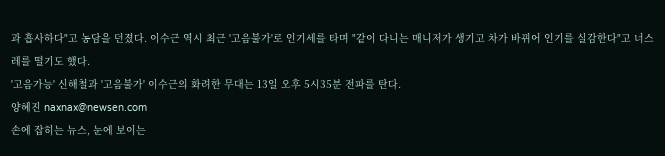과 흡사하다"고 농담을 던졌다. 이수근 역시 최근 '고음불가'로 인기세를 타며 "같이 다니는 매니저가 생기고 차가 바뀌어 인기를 실감한다"고 너스레를 떨기도 했다.
'고음가능' 신해철과 '고음불가' 이수근의 화려한 무대는 13일 오후 5시35분 전파를 탄다.
양혜진 naxnax@newsen.com
손에 잡히는 뉴스, 눈에 보이는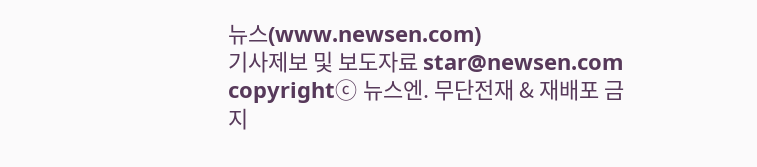뉴스(www.newsen.com)
기사제보 및 보도자료 star@newsen.com
copyrightⓒ 뉴스엔. 무단전재 & 재배포 금지